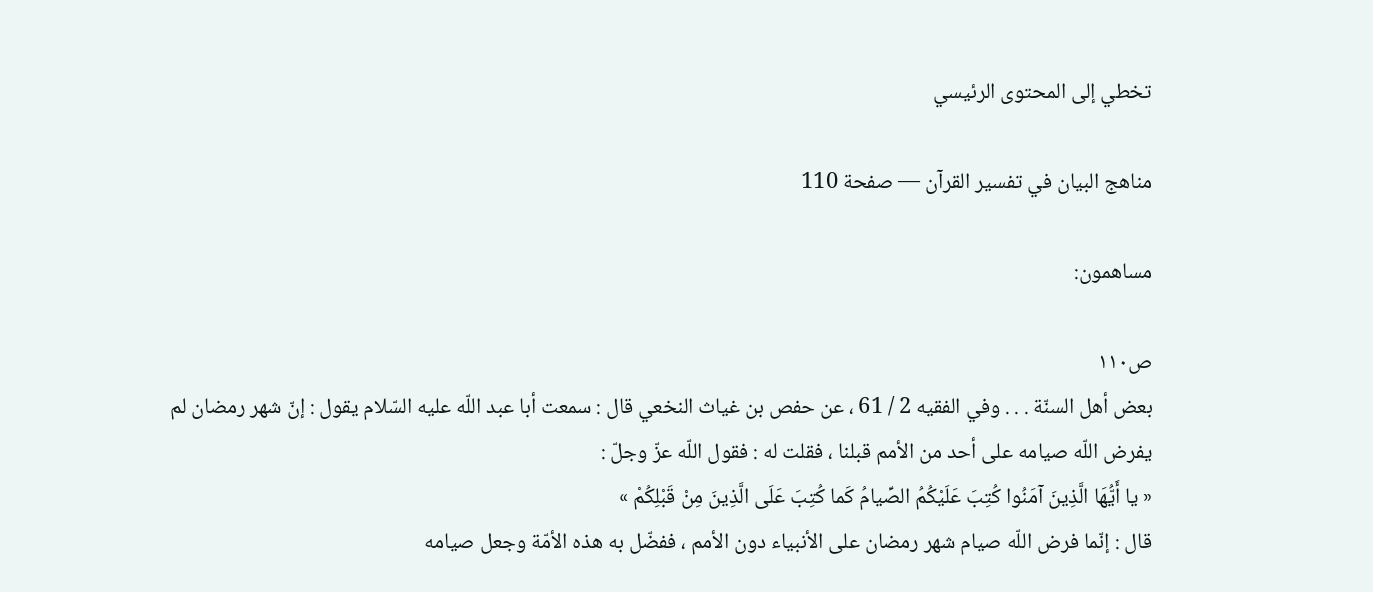تخطي إلى المحتوى الرئيسي

مناهج البيان في تفسير القرآن — صفحة 110

مساهمون:

ص١١٠
بعض أهل السنّة . . . وفي الفقيه 2 / 61 ، عن حفص بن غياث النخعي قال : سمعت أبا عبد اللّه عليه السّلام يقول : إنّ شهر رمضان لم يفرض اللّه صيامه على أحد من الأمم قبلنا ، فقلت له : فقول اللّه عزّ وجلّ :
« يا أَيُّهَا الَّذِينَ آمَنُوا كُتِبَ عَلَيْكُمُ الصِّيامُ كَما كُتِبَ عَلَى الَّذِينَ مِنْ قَبْلِكُمْ »
قال : إنّما فرض اللّه صيام شهر رمضان على الأنبياء دون الأمم ، ففضّل به هذه الأمّة وجعل صيامه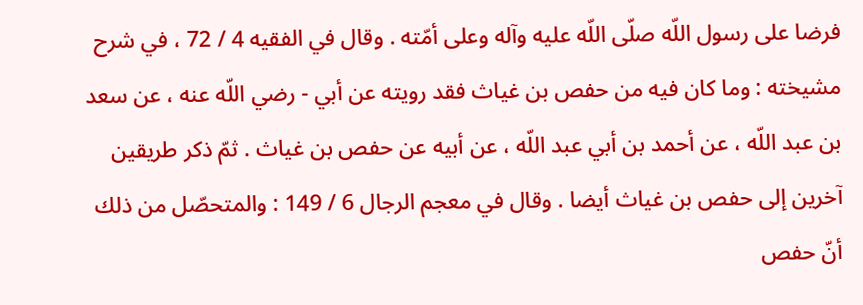فرضا على رسول اللّه صلّى اللّه عليه وآله وعلى أمّته . وقال في الفقيه 4 / 72 ، في شرح مشيخته : وما كان فيه من حفص بن غياث فقد رويته عن أبي - رضي اللّه عنه ، عن سعد بن عبد اللّه ، عن أحمد بن أبي عبد اللّه ، عن أبيه عن حفص بن غياث . ثمّ ذكر طريقين آخرين إلى حفص بن غياث أيضا . وقال في معجم الرجال 6 / 149 : والمتحصّل من ذلك أنّ حفص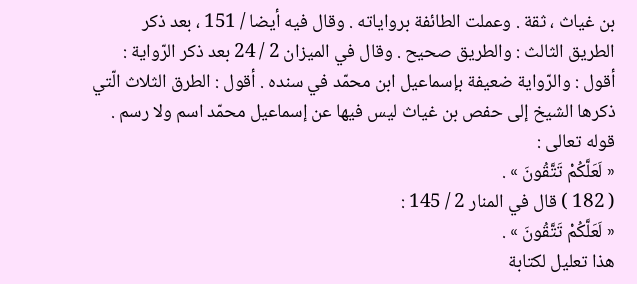بن غياث ، ثقة . وعملت الطائفة برواياته . وقال فيه أيضا / 151 ، بعد ذكر الطريق الثالث : والطريق صحيح . وقال في الميزان 2 / 24 بعد ذكر الرّواية : أقول : والرّواية ضعيفة بإسماعيل ابن محمّد في سنده . أقول : الطرق الثلاث الّتي ذكرها الشيخ إلى حفص بن غياث ليس فيها عن إسماعيل محمّد اسم ولا رسم . قوله تعالى :
« لَعَلَّكُمْ تَتَّقُونَ » .
( 182 ) قال في المنار 2 / 145 :
« لَعَلَّكُمْ تَتَّقُونَ » .
هذا تعليل لكتابة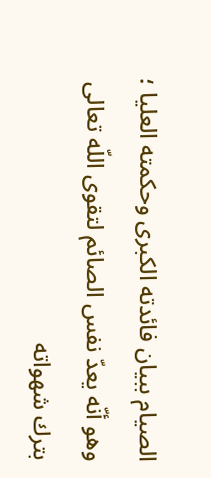الصيام ببيان فائدته الكبرى وحكمته العليا ؛ وهو أنّه يعدّ نفس الصائم لتقوى اللّه تعالى بترك شهواته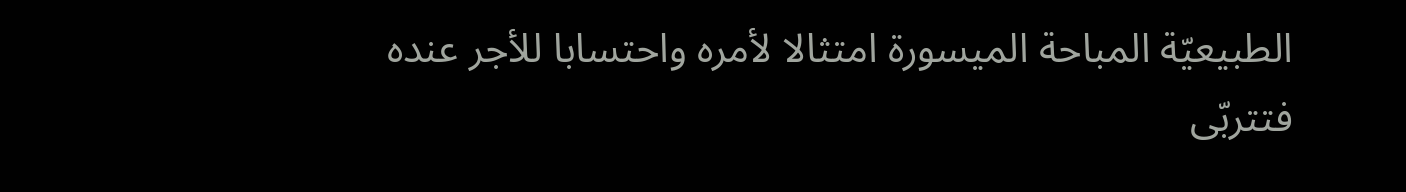الطبيعيّة المباحة الميسورة امتثالا لأمره واحتسابا للأجر عنده فتتربّى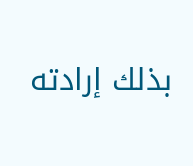بذلك إرادته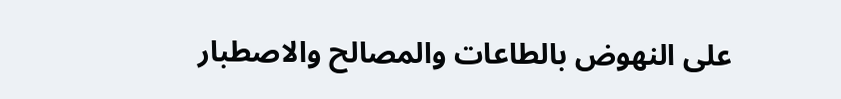على النهوض بالطاعات والمصالح والاصطبار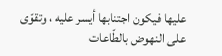عليها فيكون اجتنابها أيسر عليه ، وتقوّى على النهوض بالطّاعات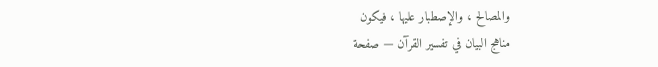والمصالح ، والإصطبار عليها ، فيكون
مناهج البيان في تفسير القرآن — صفحة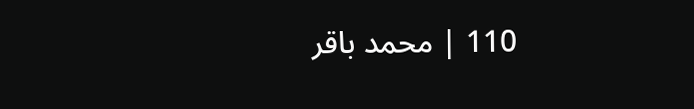110 | محمد باقر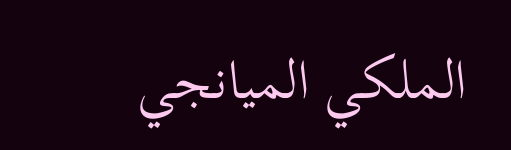الملكي الميانجي